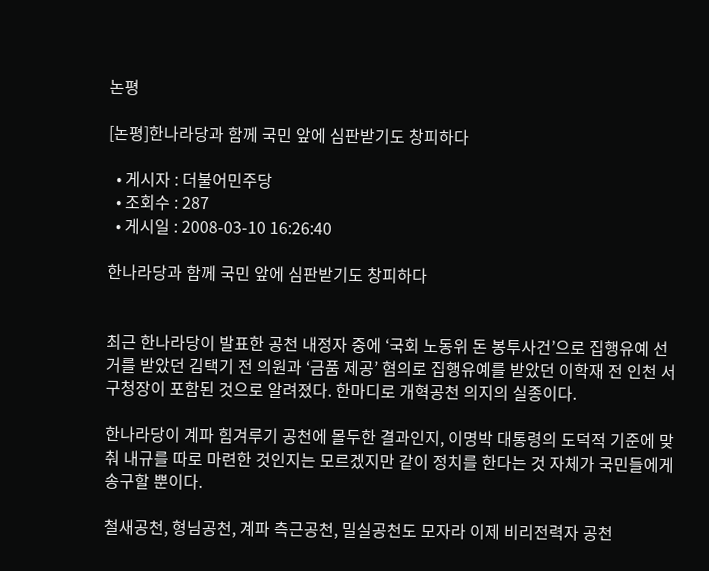논평

[논평]한나라당과 함께 국민 앞에 심판받기도 창피하다

  • 게시자 : 더불어민주당
  • 조회수 : 287
  • 게시일 : 2008-03-10 16:26:40

한나라당과 함께 국민 앞에 심판받기도 창피하다


최근 한나라당이 발표한 공천 내정자 중에 ‘국회 노동위 돈 봉투사건’으로 집행유예 선거를 받았던 김택기 전 의원과 ‘금품 제공’ 혐의로 집행유예를 받았던 이학재 전 인천 서구청장이 포함된 것으로 알려졌다. 한마디로 개혁공천 의지의 실종이다.

한나라당이 계파 힘겨루기 공천에 몰두한 결과인지, 이명박 대통령의 도덕적 기준에 맞춰 내규를 따로 마련한 것인지는 모르겠지만 같이 정치를 한다는 것 자체가 국민들에게 송구할 뿐이다.

철새공천, 형님공천, 계파 측근공천, 밀실공천도 모자라 이제 비리전력자 공천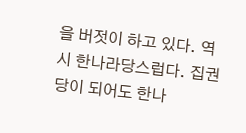을 버젓이 하고 있다. 역시 한나라당스럽다. 집권당이 되어도 한나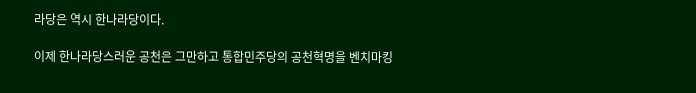라당은 역시 한나라당이다.

이제 한나라당스러운 공천은 그만하고 통합민주당의 공천혁명을 벤치마킹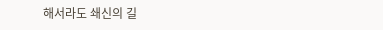해서라도 쇄신의 길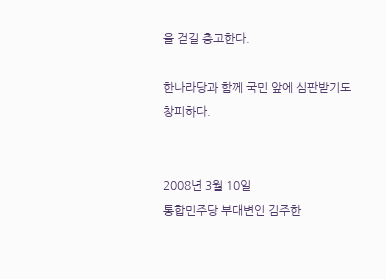을 걷길 충고한다.

한나라당과 함께 국민 앞에 심판받기도 창피하다.


2008년 3월 10일
통합민주당 부대변인 김주한